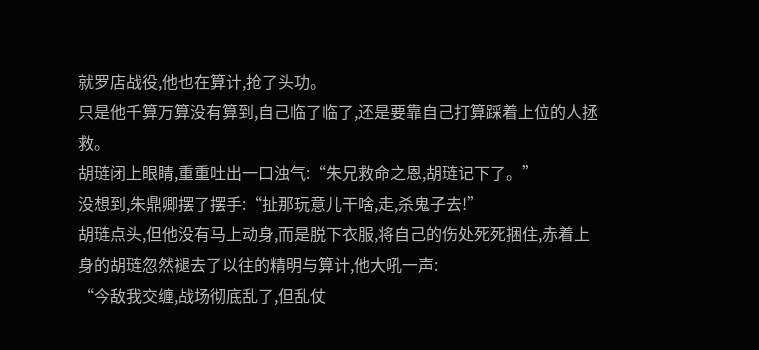就罗店战役,他也在算计,抢了头功。
只是他千算万算没有算到,自己临了临了,还是要靠自己打算踩着上位的人拯救。
胡琏闭上眼睛,重重吐出一口浊气:“朱兄救命之恩,胡琏记下了。”
没想到,朱鼎卿摆了摆手:“扯那玩意儿干啥,走,杀鬼子去!”
胡琏点头,但他没有马上动身,而是脱下衣服,将自己的伤处死死捆住,赤着上身的胡琏忽然褪去了以往的精明与算计,他大吼一声:
“今敌我交缠,战场彻底乱了,但乱仗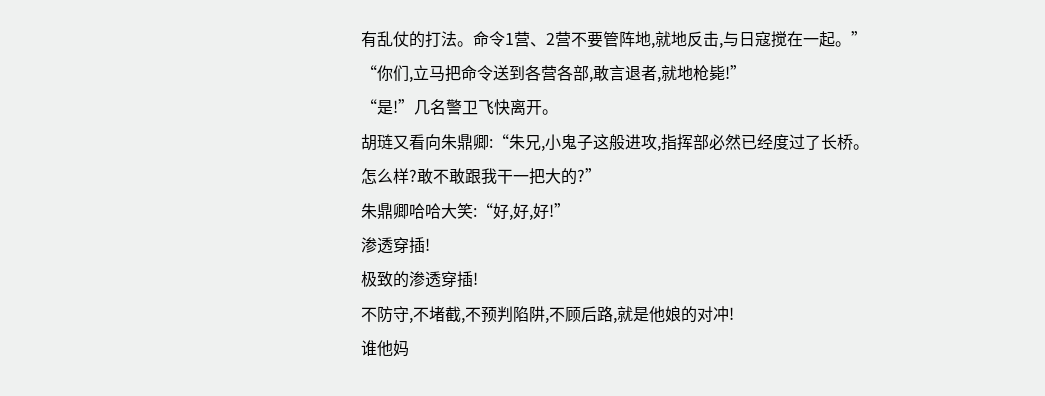有乱仗的打法。命令1营、2营不要管阵地,就地反击,与日寇搅在一起。”
“你们,立马把命令送到各营各部,敢言退者,就地枪毙!”
“是!”几名警卫飞快离开。
胡琏又看向朱鼎卿:“朱兄,小鬼子这般进攻,指挥部必然已经度过了长桥。怎么样?敢不敢跟我干一把大的?”
朱鼎卿哈哈大笑:“好,好,好!”
渗透穿插!
极致的渗透穿插!
不防守,不堵截,不预判陷阱,不顾后路,就是他娘的对冲!
谁他妈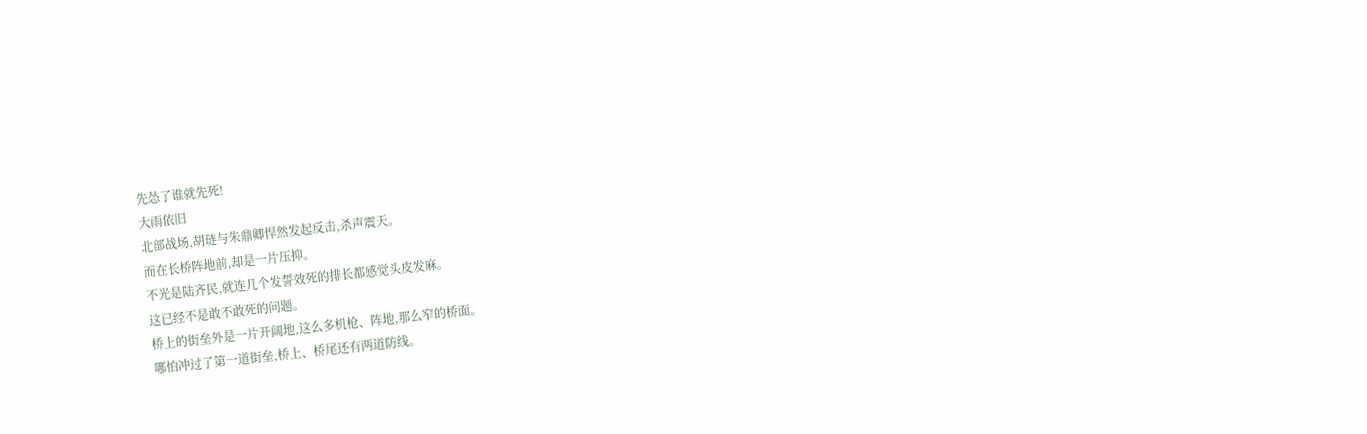先怂了谁就先死!
大雨依旧
北部战场,胡琏与朱鼎卿悍然发起反击,杀声震天。
而在长桥阵地前,却是一片压抑。
不光是陆齐民,就连几个发誓效死的排长都感觉头皮发麻。
这已经不是敢不敢死的问题。
桥上的街垒外是一片开阔地,这么多机枪、阵地,那么窄的桥面。
哪怕冲过了第一道街垒,桥上、桥尾还有两道防线。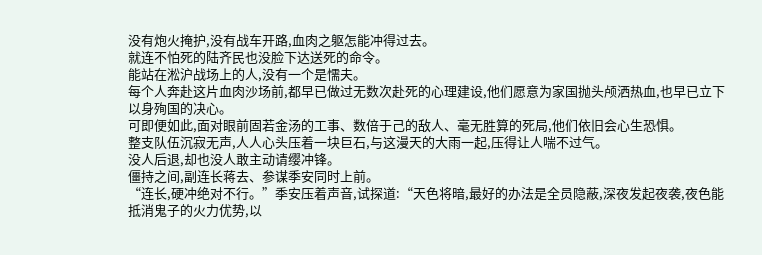没有炮火掩护,没有战车开路,血肉之躯怎能冲得过去。
就连不怕死的陆齐民也没脸下达送死的命令。
能站在淞沪战场上的人,没有一个是懦夫。
每个人奔赴这片血肉沙场前,都早已做过无数次赴死的心理建设,他们愿意为家国抛头颅洒热血,也早已立下以身殉国的决心。
可即便如此,面对眼前固若金汤的工事、数倍于己的敌人、毫无胜算的死局,他们依旧会心生恐惧。
整支队伍沉寂无声,人人心头压着一块巨石,与这漫天的大雨一起,压得让人喘不过气。
没人后退,却也没人敢主动请缨冲锋。
僵持之间,副连长蒋去、参谋季安同时上前。
“连长,硬冲绝对不行。”季安压着声音,试探道:“天色将暗,最好的办法是全员隐蔽,深夜发起夜袭,夜色能抵消鬼子的火力优势,以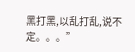黑打黑,以乱打乱,说不定。。。”